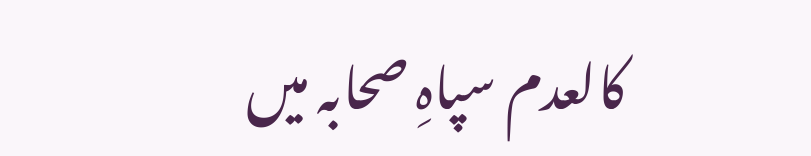کالعدم سپاہِ صحابہ میں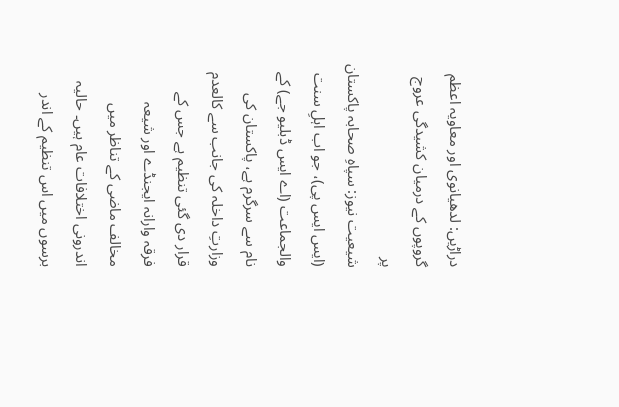دراڑیں: لدھیانوی اور معاویہ اعظم گروپوں کے درمیان کشیدگی عروج پر
شیعیت نیوز: سپاہِ صحابہ پاکستان (ایس ایس پی)، جو اب اہلِ سنت والجماعت (اے ایس ڈبلیو جے) کے نام سے سرگرم ہے، پاکستان کی وزارتِ داخلہ کی جانب سے کالعدم قرار دی گئی تنظیم ہے جس کے فرقہ وارانہ ایجنڈے اور شیعہ مخالف ماضی کے تناظر میں اندرونی اختلافات عام ہیں۔ حالیہ برسوں میں اس تنظیم کے اندر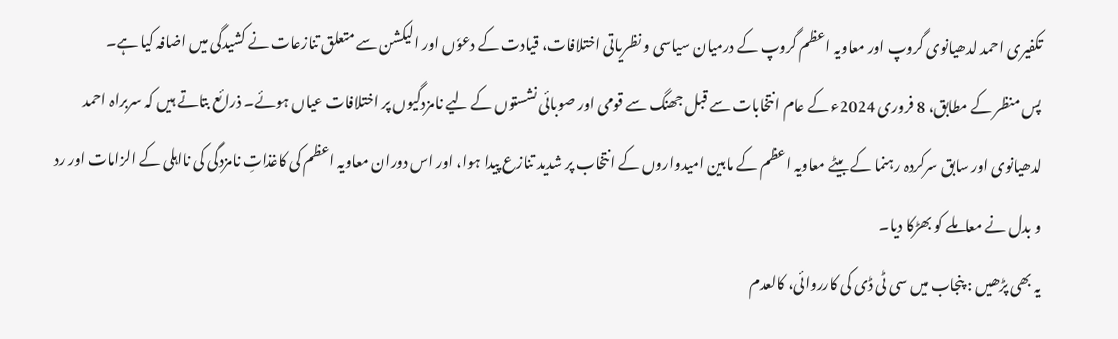تکفیری احمد لدھیانوی گروپ اور معاویہ اعظم گروپ کے درمیان سیاسی و نظریاتی اختلافات، قیادت کے دعوٗں اور الیکشن سے متعلق تنازعات نے کشیدگی میں اضافہ کیا ہے۔
پس منظر کے مطابق، 8 فروری 2024ء کے عام انتخابات سے قبل جھنگ سے قومی اور صوبائی نشستوں کے لیے نامزدگیوں پر اختلافات عیاں ہوئے۔ ذرائع بتاتے ہیں کہ سربراہ احمد لدھیانوی اور سابق سرکردہ رہنما کے بیٹے معاویہ اعظم کے مابین امیدواروں کے انتخاب پر شدید تنازع پیدا ہوا، اور اس دوران معاویہ اعظم کی کاغذاتِ نامزدگی کی نااہلی کے الزامات اور رد و بدل نے معاملے کو بھڑکا دیا۔
یہ بھی پڑھیں : پنجاب میں سی ٹی ڈی کی کارروائی، کالعدم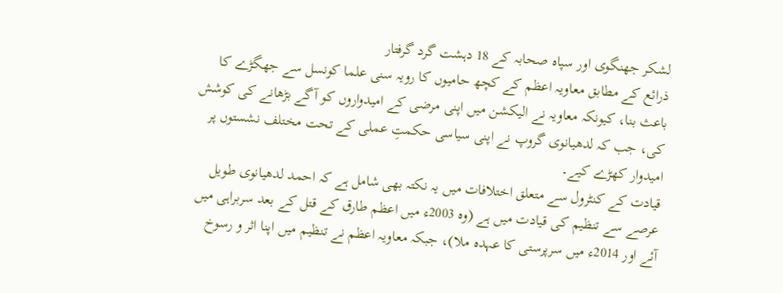لشکر جھنگوی اور سپاہ صحابہ کے 18 دہشت گرد گرفتار
ذرائع کے مطابق معاویہ اعظم کے کچھ حامیوں کا رویہ سنی علما کونسل سے جھگڑے کا باعث بنا، کیونکہ معاویہ نے الیکشن میں اپنی مرضی کے امیدواروں کو آگے بڑھانے کی کوشش کی، جب کہ لدھیانوی گروپ نے اپنی سیاسی حکمتِ عملی کے تحت مختلف نشستوں پر امیدوار کھڑے کیے۔
قیادت کے کنٹرول سے متعلق اختلافات میں یہ نکتہ بھی شامل ہے کہ احمد لدھیانوی طویل عرصے سے تنظیم کی قیادت میں ہے (وہ 2003ء میں اعظم طارق کے قتل کے بعد سربراہی میں آئے اور 2014ء میں سرپرستی کا عہدہ ملا)، جبکہ معاویہ اعظم نے تنظیم میں اپنا اثر و رسوخ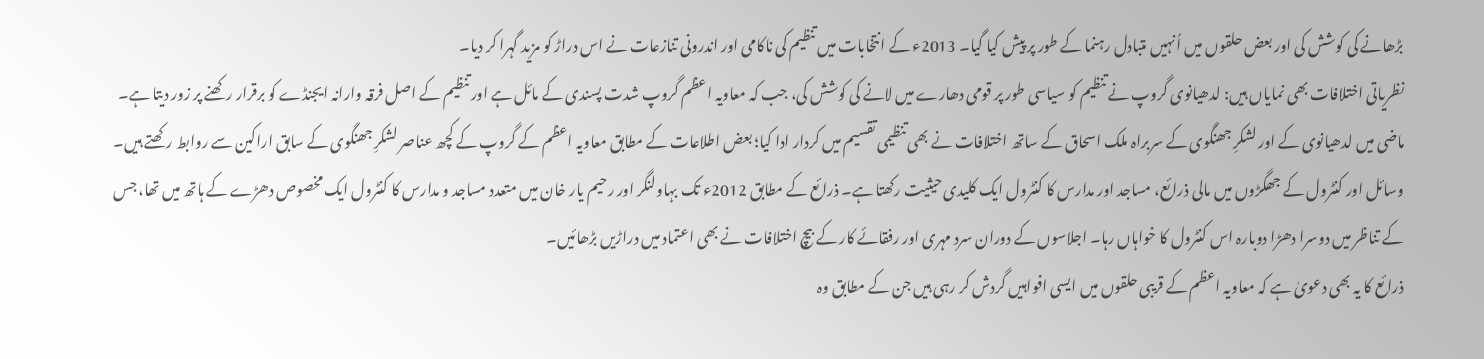بڑھانے کی کوشش کی اور بعض حلقوں میں اُنہیں متبادل رہنما کے طور پر پیش کیا گیا۔ 2013ء کے انتخابات میں تنظیم کی ناکامی اور اندرونی تنازعات نے اس دراڑ کو مزید گہرا کر دیا۔
نظریاتی اختلافات بھی نمایاں ہیں: لدھیانوی گروپ نے تنظیم کو سیاسی طور پر قومی دھارے میں لانے کی کوشش کی، جب کہ معاویہ اعظم گروپ شدت پسندی کے مائل ہے اور تنظیم کے اصل فرقہ وارانہ ایجنڈے کو برقرار رکھنے پر زور دیتا ہے۔ ماضی میں لدھیانوی کے اور لشکرِ جھنگوی کے سربراہ ملک اسحاق کے ساتھ اختلافات نے بھی تنظیمی تقسیم میں کردار ادا کیا؛ بعض اطلاعات کے مطابق معاویہ اعظم کے گروپ کے کچھ عناصر لشکرِ جھنگوی کے سابق اراکین سے روابط رکھتے ہیں۔
وسائل اور کنٹرول کے جھگڑوں میں مالی ذرائع، مساجد اور مدارس کا کنٹرول ایک کلیدی حیثیت رکھتا ہے۔ ذرائع کے مطابق 2012ء تک بہاولنگر اور رحیم یار خان میں متعدد مساجد و مدارس کا کنٹرول ایک مخصوص دھڑے کے ہاتھ میں تھا، جس کے تناظر میں دوسرا دھڑا دوبارہ اس کنٹرول کا خواہاں رہا۔ اجلاسوں کے دوران سرد مہری اور رفقائے کار کے بیچ اختلافات نے بھی اعتماد میں دراڑیں بڑھائیں۔
ذرائع کا یہ بھی دعویٰ ہے کہ معاویہ اعظم کے قریبی حلقوں میں ایسی افواہیں گردش کر رہی ہیں جن کے مطابق وہ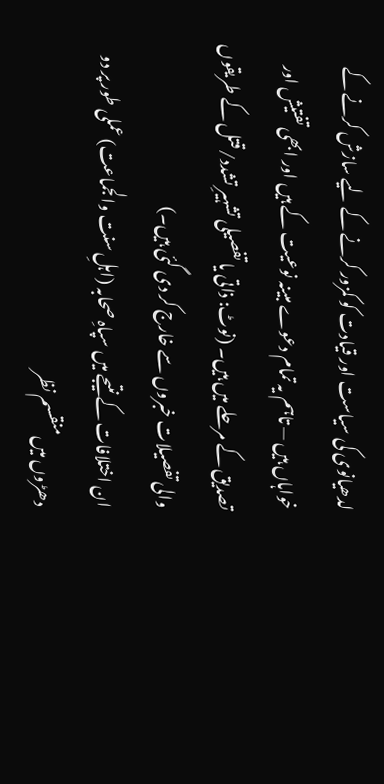لدھیانوی کی سیاست اور قیادت کو کمزور کرنے کے لیے سازش کرنے کے خواہاں ہیں — تاہم یہ تمام دعوے مبینہ نوعیت کے ہیں اور ابھی تفتیش اور تصدیق کے مرحلے میں ہیں۔ (نوٹ: ذاتی یا تفصیلی تشہیرِ تشدد/قتل کے طریقوں والی تفصیلات خبروں سے خارج کر دی گئی ہیں۔)
ان اختلافات کے نتیجے میں سپاہِ صحابہ (اہلِ سنت والجماعت) عملی طور پر دو دھڑوں میں منقسم نظر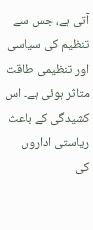آتی ہے، جس سے تنظیم کی سیاسی اور تنظیمی طاقت متاثر ہوئی ہے۔ اس کشیدگی کے باعث ریاستی اداروں کی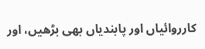کارروائیاں اور پابندیاں بھی بڑھیں، اور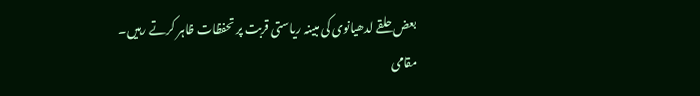بعض حلقے لدھیانوی کی مبینہ ریاستی قربت پر تحفظات ظاہر کرتے رہیں۔
مقامی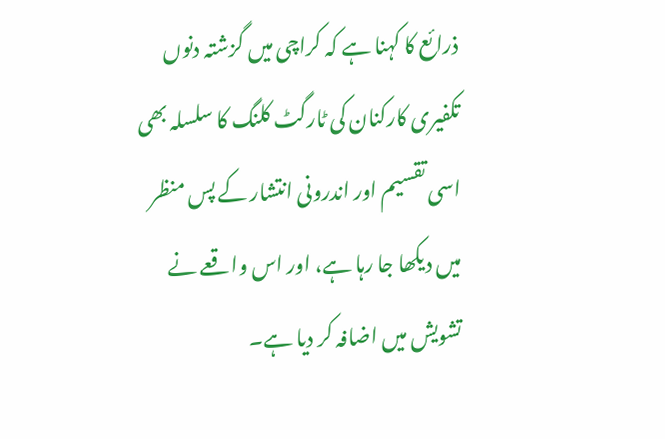ذرائع کا کہنا ہے کہ کراچی میں گزشتہ دنوں تکفیری کارکنان کی ٹارگٹ کلنگ کا سلسلہ بھی اسی تقسیم اور اندرونی انتشار کے پس منظر میں دیکھا جا رہا ہے، اور اس واقعے نے تشویش میں اضافہ کر دیا ہے۔